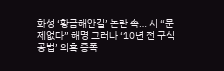화성 ‘황금해안길’ 논란 속… 시 “문제없다” 해명 그러나 ‘10년 전 구식 공법’ 의혹 증폭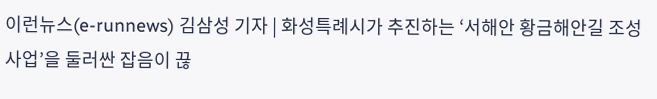이런뉴스(e-runnews) 김삼성 기자 | 화성특례시가 추진하는 ‘서해안 황금해안길 조성사업’을 둘러싼 잡음이 끊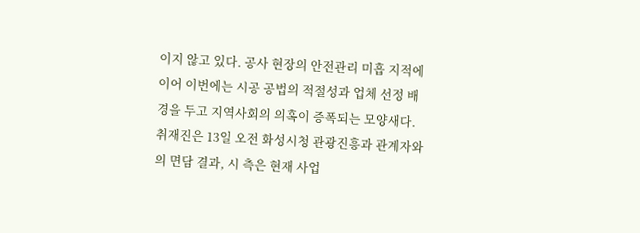이지 않고 있다. 공사 현장의 안전관리 미흡 지적에 이어 이번에는 시공 공법의 적절성과 업체 선정 배경을 두고 지역사회의 의혹이 증폭되는 모양새다. 취재진은 13일 오전 화성시청 관광진흥과 관계자와의 면담 결과, 시 측은 현재 사업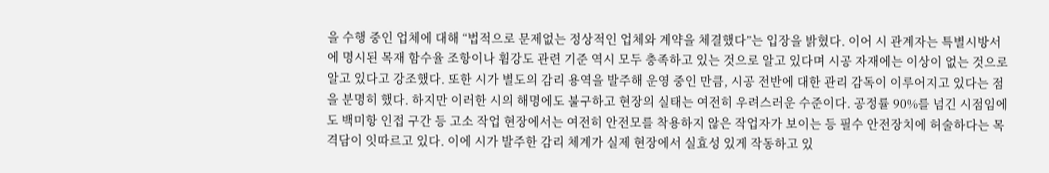을 수행 중인 업체에 대해 “법적으로 문제없는 정상적인 업체와 계약을 체결했다”는 입장을 밝혔다. 이어 시 관계자는 특별시방서에 명시된 목재 함수율 조항이나 휨강도 관련 기준 역시 모두 충족하고 있는 것으로 알고 있다며 시공 자재에는 이상이 없는 것으로 알고 있다고 강조했다. 또한 시가 별도의 감리 용역을 발주해 운영 중인 만큼, 시공 전반에 대한 관리 감독이 이루어지고 있다는 점을 분명히 했다. 하지만 이러한 시의 해명에도 불구하고 현장의 실태는 여전히 우려스러운 수준이다. 공정률 90%를 넘긴 시점임에도 백미항 인접 구간 등 고소 작업 현장에서는 여전히 안전모를 착용하지 않은 작업자가 보이는 등 필수 안전장치에 허술하다는 목격담이 잇따르고 있다. 이에 시가 발주한 감리 체계가 실제 현장에서 실효성 있게 작동하고 있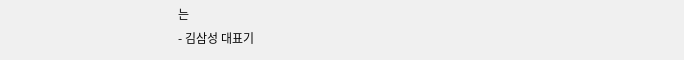는
- 김삼성 대표기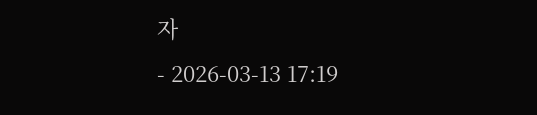자
- 2026-03-13 17:19